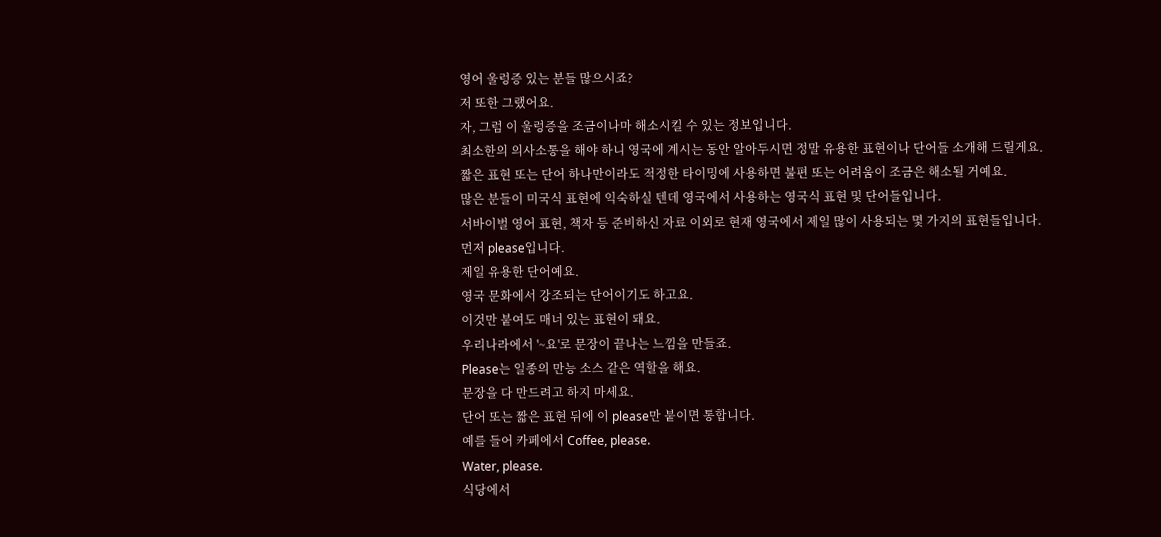영어 울렁증 있는 분들 많으시죠?
저 또한 그랬어요.
자, 그럼 이 울렁증을 조금이나마 해소시킬 수 있는 정보입니다.
최소한의 의사소통을 해야 하니 영국에 계시는 동안 알아두시면 정말 유용한 표현이나 단어들 소개해 드릴게요.
짧은 표현 또는 단어 하나만이라도 적정한 타이밍에 사용하면 불편 또는 어려움이 조금은 해소될 거예요.
많은 분들이 미국식 표현에 익숙하실 텐데 영국에서 사용하는 영국식 표현 및 단어들입니다.
서바이벌 영어 표현, 책자 등 준비하신 자료 이외로 현재 영국에서 제일 많이 사용되는 몇 가지의 표현들입니다.
먼저 please입니다.
제일 유용한 단어예요.
영국 문화에서 강조되는 단어이기도 하고요.
이것만 붙여도 매너 있는 표현이 돼요.
우리나라에서 '~요'로 문장이 끝나는 느낌을 만들죠.
Please는 일종의 만능 소스 같은 역할을 해요.
문장을 다 만드려고 하지 마세요.
단어 또는 짧은 표현 뒤에 이 please만 붙이면 통합니다.
예를 들어 카페에서 Coffee, please.
Water, please.
식당에서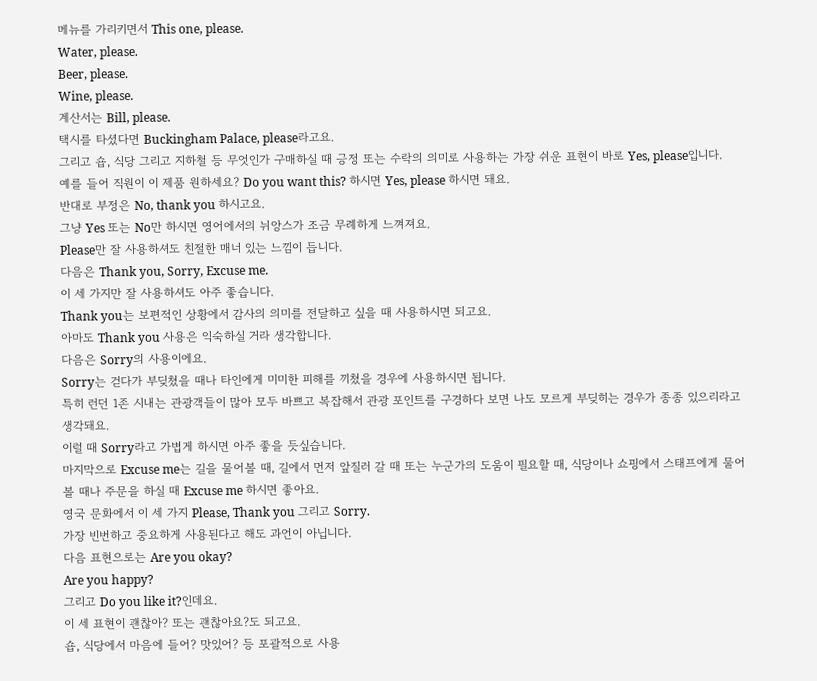메뉴를 가리키면서 This one, please.
Water, please.
Beer, please.
Wine, please.
계산서는 Bill, please.
택시를 타셨다면 Buckingham Palace, please라고요.
그리고 숍, 식당 그리고 지하철 등 무엇인가 구매하실 때 긍정 또는 수락의 의미로 사용하는 가장 쉬운 표현이 바로 Yes, please입니다.
예를 들어 직원이 이 제품 원하세요? Do you want this? 하시면 Yes, please 하시면 돼요.
반대로 부정은 No, thank you 하시고요.
그냥 Yes 또는 No만 하시면 영어에서의 뉘앙스가 조금 무례하게 느껴져요.
Please만 잘 사용하셔도 친절한 매너 있는 느낌이 듭니다.
다음은 Thank you, Sorry, Excuse me.
이 세 가지만 잘 사용하셔도 아주 좋습니다.
Thank you는 보편적인 상황에서 감사의 의미를 전달하고 싶을 때 사용하시면 되고요.
아마도 Thank you 사용은 익숙하실 거라 생각합니다.
다음은 Sorry의 사용이에요.
Sorry는 걷다가 부딪쳤을 때나 타인에게 미미한 피해를 끼쳤을 경우에 사용하시면 됩니다.
특히 런던 1존 시내는 관광객들이 많아 모두 바쁘고 복잡해서 관광 포인트를 구경하다 보면 나도 모르게 부딪히는 경우가 종종 있으리라고 생각돼요.
이럴 때 Sorry라고 가볍게 하시면 아주 좋을 듯싶습니다.
마지막으로 Excuse me는 길을 물어볼 때, 길에서 먼저 앞질러 갈 때 또는 누군가의 도움이 필요할 때, 식당이나 쇼핑에서 스태프에게 물어볼 때나 주문을 하실 때 Excuse me 하시면 좋아요.
영국 문화에서 이 세 가지 Please, Thank you 그리고 Sorry.
가장 빈번하고 중요하게 사용된다고 해도 과언이 아닙니다.
다음 표현으로는 Are you okay?
Are you happy?
그리고 Do you like it?인데요.
이 세 표현이 괜찮아? 또는 괜찮아요?도 되고요.
숍, 식당에서 마음에 들어? 맛있어? 등 포괄적으로 사용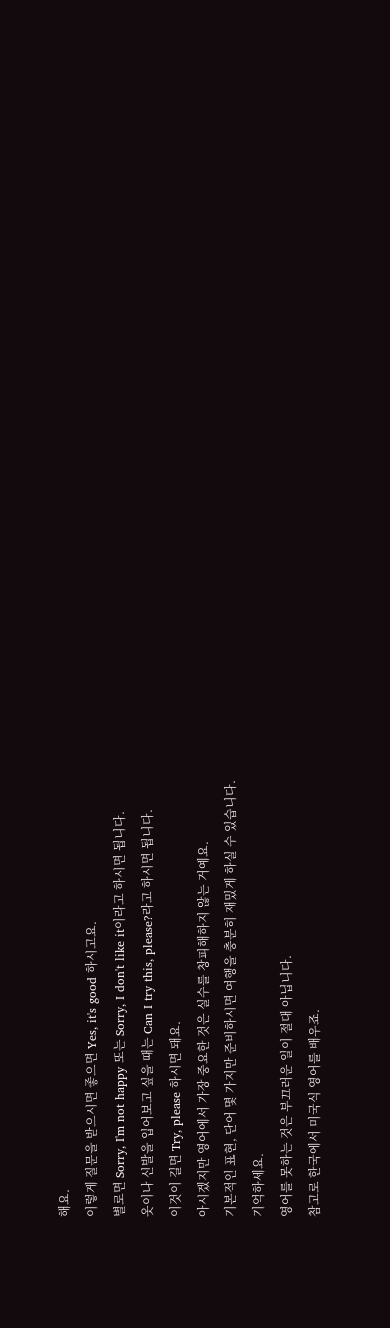해요.
이렇게 질문을 받으시면 좋으면 Yes, it's good 하시고요.
별로면 Sorry, I'm not happy 또는 Sorry, I don't like it이라고 하시면 됩니다.
옷이나 신발을 입어보고 싶을 때는 Can I try this, please?라고 하시면 됩니다.
이것이 길면 Try, please 하시면 돼요.
아시겠지만 영어에서 가장 중요한 것은 실수를 창피해하지 않는 거예요.
기본적인 표현, 단어 몇 가지만 준비하시면 여행을 충분히 재밌게 하실 수 있습니다.
기억하세요.
영어를 못하는 것은 부끄러운 일이 절대 아닙니다.
참고로 한국에서 미국식 영어를 배우죠.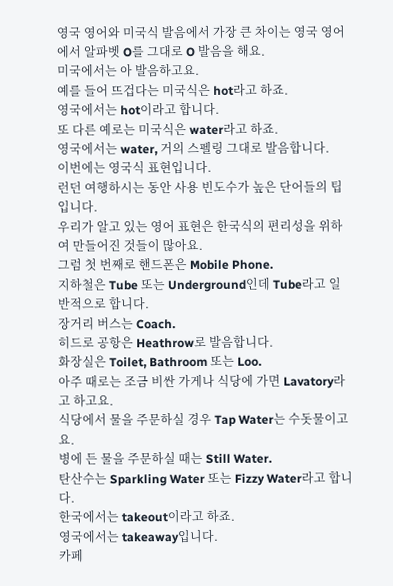영국 영어와 미국식 발음에서 가장 큰 차이는 영국 영어에서 알파벳 O를 그대로 O 발음을 해요.
미국에서는 아 발음하고요.
예를 들어 뜨겁다는 미국식은 hot라고 하죠.
영국에서는 hot이라고 합니다.
또 다른 예로는 미국식은 water라고 하죠.
영국에서는 water, 거의 스펠링 그대로 발음합니다.
이번에는 영국식 표현입니다.
런던 여행하시는 동안 사용 빈도수가 높은 단어들의 팁입니다.
우리가 알고 있는 영어 표현은 한국식의 편리성을 위하여 만들어진 것들이 많아요.
그럼 첫 번째로 핸드폰은 Mobile Phone.
지하철은 Tube 또는 Underground인데 Tube라고 일반적으로 합니다.
장거리 버스는 Coach.
히드로 공항은 Heathrow로 발음합니다.
화장실은 Toilet, Bathroom 또는 Loo.
아주 때로는 조금 비싼 가게나 식당에 가면 Lavatory라고 하고요.
식당에서 물을 주문하실 경우 Tap Water는 수돗물이고요.
병에 든 물을 주문하실 때는 Still Water.
탄산수는 Sparkling Water 또는 Fizzy Water라고 합니다.
한국에서는 takeout이라고 하죠.
영국에서는 takeaway입니다.
카페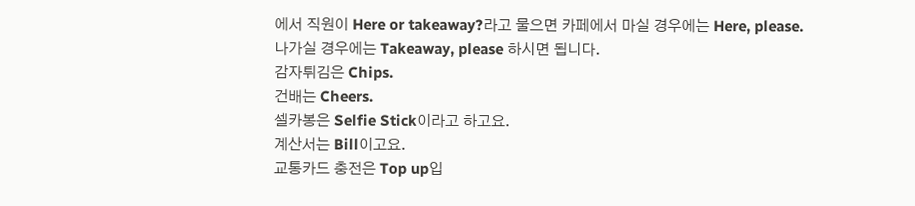에서 직원이 Here or takeaway?라고 물으면 카페에서 마실 경우에는 Here, please.
나가실 경우에는 Takeaway, please 하시면 됩니다.
감자튀김은 Chips.
건배는 Cheers.
셀카봉은 Selfie Stick이라고 하고요.
계산서는 Bill이고요.
교통카드 충전은 Top up입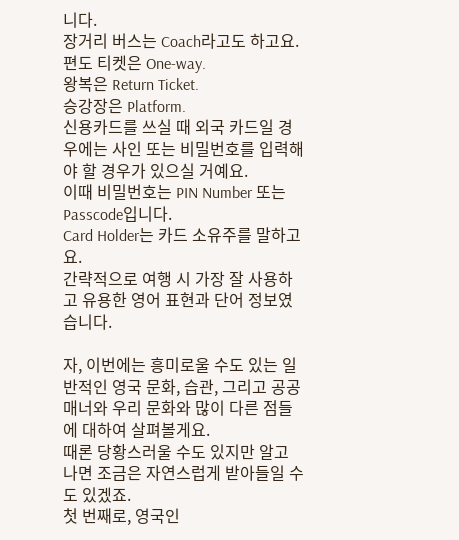니다.
장거리 버스는 Coach라고도 하고요.
편도 티켓은 One-way.
왕복은 Return Ticket.
승강장은 Platform.
신용카드를 쓰실 때 외국 카드일 경우에는 사인 또는 비밀번호를 입력해야 할 경우가 있으실 거예요.
이때 비밀번호는 PIN Number 또는 Passcode입니다.
Card Holder는 카드 소유주를 말하고요.
간략적으로 여행 시 가장 잘 사용하고 유용한 영어 표현과 단어 정보였습니다.

자, 이번에는 흥미로울 수도 있는 일반적인 영국 문화, 습관, 그리고 공공 매너와 우리 문화와 많이 다른 점들에 대하여 살펴볼게요.
때론 당황스러울 수도 있지만 알고 나면 조금은 자연스럽게 받아들일 수도 있겠죠.
첫 번째로, 영국인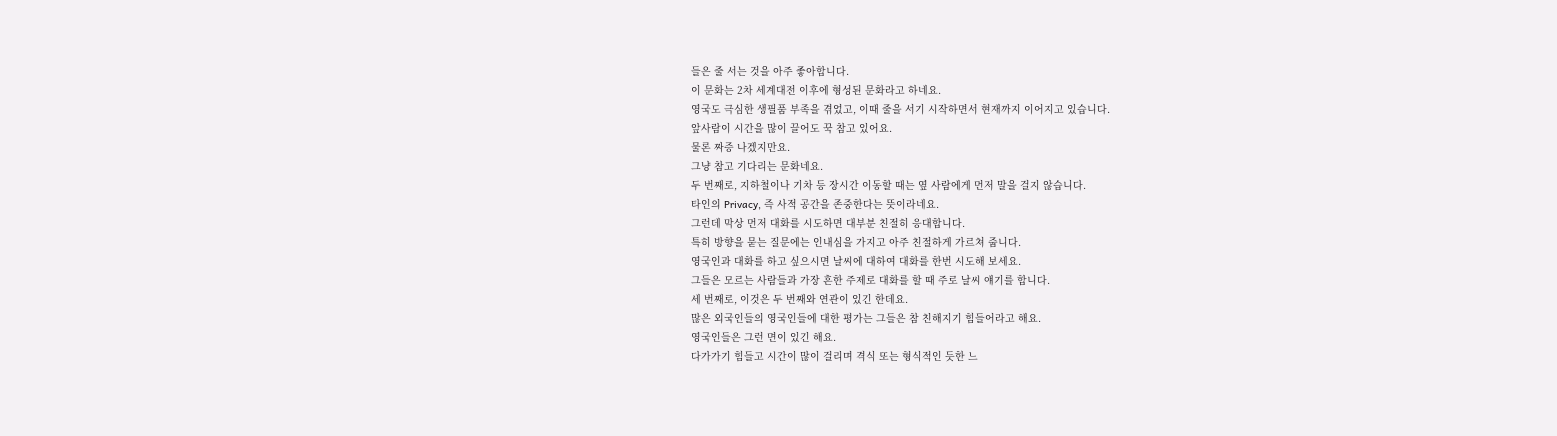들은 줄 서는 것을 아주 좋아합니다.
이 문화는 2차 세계대전 이후에 형성된 문화라고 하네요.
영국도 극심한 생필품 부족을 겪었고, 이때 줄을 서기 시작하면서 현재까지 이어지고 있습니다.
앞사람이 시간을 많이 끌어도 꾹 참고 있어요.
물론 짜증 나겠지만요.
그냥 참고 기다리는 문화네요.
두 번째로, 지하철이나 기차 등 장시간 이동할 때는 옆 사람에게 먼저 말을 걸지 않습니다.
타인의 Privacy, 즉 사적 공간을 존중한다는 뜻이라네요.
그런데 막상 먼저 대화를 시도하면 대부분 친절히 응대합니다.
특히 방향을 묻는 질문에는 인내심을 가지고 아주 친절하게 가르쳐 줍니다.
영국인과 대화를 하고 싶으시면 날씨에 대하여 대화를 한번 시도해 보세요.
그들은 모르는 사람들과 가장 흔한 주제로 대화를 할 때 주로 날씨 얘기를 합니다.
세 번째로, 이것은 두 번째와 연관이 있긴 한데요.
많은 외국인들의 영국인들에 대한 평가는 그들은 참 친해지기 힘들어라고 해요.
영국인들은 그런 면이 있긴 해요.
다가가기 힘들고 시간이 많이 걸리며 격식 또는 형식적인 듯한 느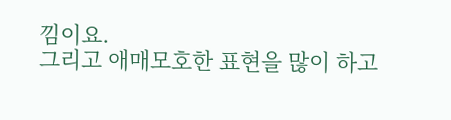낌이요.
그리고 애매모호한 표현을 많이 하고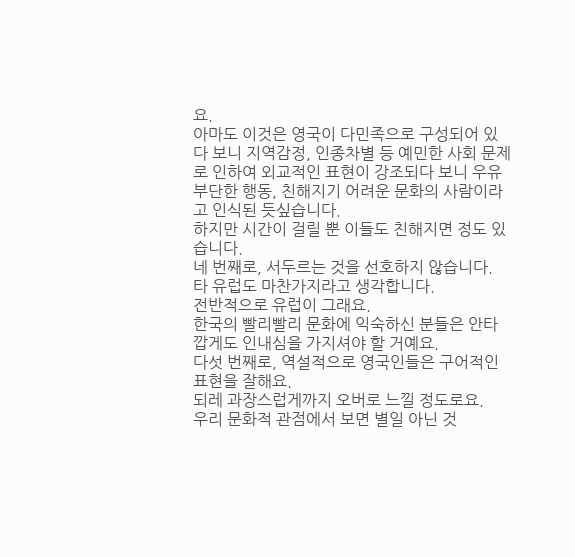요.
아마도 이것은 영국이 다민족으로 구성되어 있다 보니 지역감정, 인종차별 등 예민한 사회 문제로 인하여 외교적인 표현이 강조되다 보니 우유부단한 행동, 친해지기 어려운 문화의 사람이라고 인식된 듯싶습니다.
하지만 시간이 걸릴 뿐 이들도 친해지면 정도 있습니다.
네 번째로, 서두르는 것을 선호하지 않습니다.
타 유럽도 마찬가지라고 생각합니다.
전반적으로 유럽이 그래요.
한국의 빨리빨리 문화에 익숙하신 분들은 안타깝게도 인내심을 가지셔야 할 거예요.
다섯 번째로, 역설적으로 영국인들은 구어적인 표현을 잘해요.
되레 과장스럽게까지 오버로 느낄 정도로요.
우리 문화적 관점에서 보면 별일 아닌 것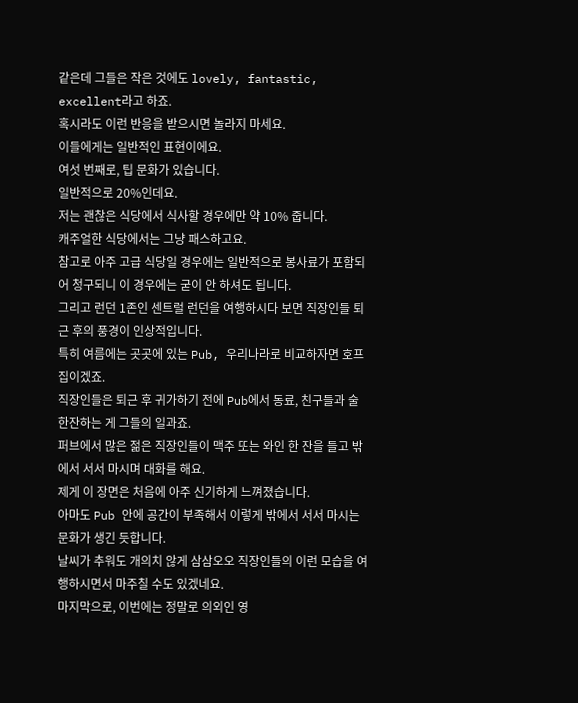같은데 그들은 작은 것에도 lovely, fantastic, excellent라고 하죠.
혹시라도 이런 반응을 받으시면 놀라지 마세요.
이들에게는 일반적인 표현이에요.
여섯 번째로, 팁 문화가 있습니다.
일반적으로 20%인데요.
저는 괜찮은 식당에서 식사할 경우에만 약 10% 줍니다.
캐주얼한 식당에서는 그냥 패스하고요.
참고로 아주 고급 식당일 경우에는 일반적으로 봉사료가 포함되어 청구되니 이 경우에는 굳이 안 하셔도 됩니다.
그리고 런던 1존인 센트럴 런던을 여행하시다 보면 직장인들 퇴근 후의 풍경이 인상적입니다.
특히 여름에는 곳곳에 있는 Pub, 우리나라로 비교하자면 호프집이겠죠.
직장인들은 퇴근 후 귀가하기 전에 Pub에서 동료, 친구들과 술 한잔하는 게 그들의 일과죠.
퍼브에서 많은 젊은 직장인들이 맥주 또는 와인 한 잔을 들고 밖에서 서서 마시며 대화를 해요.
제게 이 장면은 처음에 아주 신기하게 느껴졌습니다.
아마도 Pub 안에 공간이 부족해서 이렇게 밖에서 서서 마시는 문화가 생긴 듯합니다.
날씨가 추워도 개의치 않게 삼삼오오 직장인들의 이런 모습을 여행하시면서 마주칠 수도 있겠네요.
마지막으로, 이번에는 정말로 의외인 영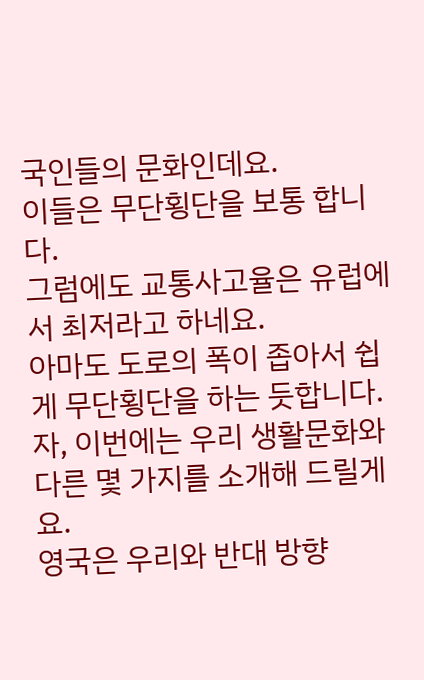국인들의 문화인데요.
이들은 무단횡단을 보통 합니다.
그럼에도 교통사고율은 유럽에서 최저라고 하네요.
아마도 도로의 폭이 좁아서 쉽게 무단횡단을 하는 듯합니다.
자, 이번에는 우리 생활문화와 다른 몇 가지를 소개해 드릴게요.
영국은 우리와 반대 방향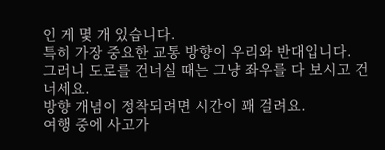인 게 몇 개 있습니다.
특히 가장 중요한 교통 방향이 우리와 반대입니다.
그러니 도로를 건너실 때는 그냥 좌우를 다 보시고 건너세요.
방향 개념이 정착되려면 시간이 꽤 걸려요.
여행 중에 사고가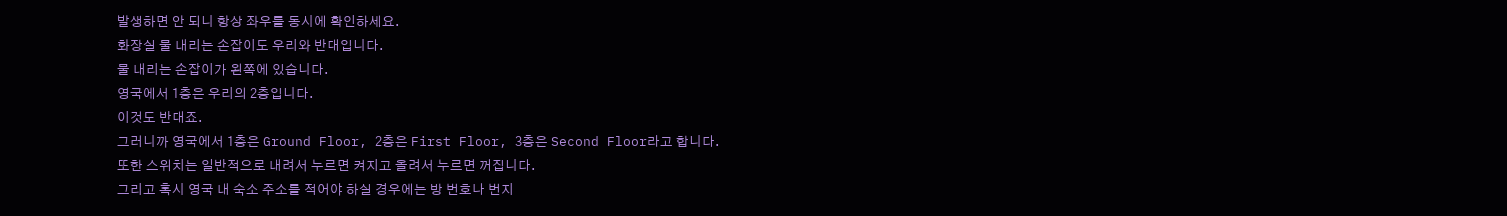발생하면 안 되니 항상 좌우를 동시에 확인하세요.
화장실 물 내리는 손잡이도 우리와 반대입니다.
물 내리는 손잡이가 왼쪽에 있습니다.
영국에서 1층은 우리의 2층입니다.
이것도 반대죠.
그러니까 영국에서 1층은 Ground Floor, 2층은 First Floor, 3층은 Second Floor라고 합니다.
또한 스위치는 일반적으로 내려서 누르면 켜지고 올려서 누르면 꺼집니다.
그리고 혹시 영국 내 숙소 주소를 적어야 하실 경우에는 방 번호나 번지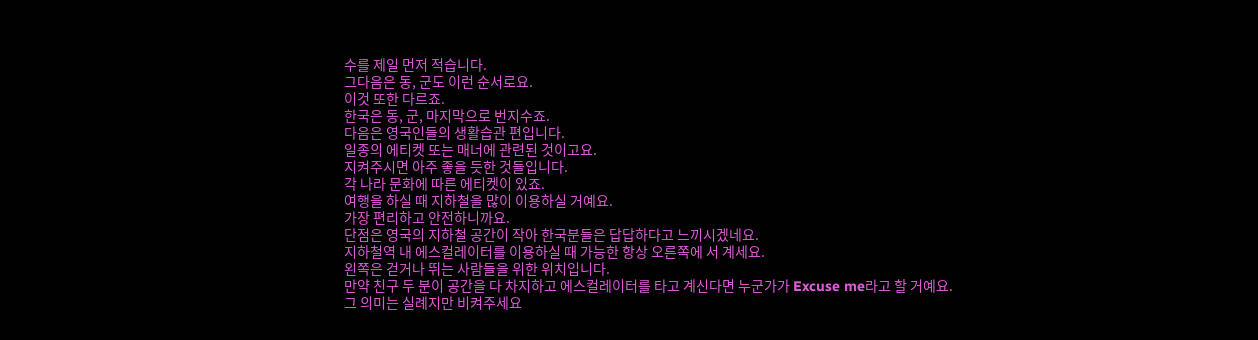수를 제일 먼저 적습니다.
그다음은 동, 군도 이런 순서로요.
이것 또한 다르죠.
한국은 동, 군, 마지막으로 번지수죠.
다음은 영국인들의 생활습관 편입니다.
일종의 에티켓 또는 매너에 관련된 것이고요.
지켜주시면 아주 좋을 듯한 것들입니다.
각 나라 문화에 따른 에티켓이 있죠.
여행을 하실 때 지하철을 많이 이용하실 거예요.
가장 편리하고 안전하니까요.
단점은 영국의 지하철 공간이 작아 한국분들은 답답하다고 느끼시겠네요.
지하철역 내 에스컬레이터를 이용하실 때 가능한 항상 오른쪽에 서 계세요.
왼쪽은 걷거나 뛰는 사람들을 위한 위치입니다.
만약 친구 두 분이 공간을 다 차지하고 에스컬레이터를 타고 계신다면 누군가가 Excuse me라고 할 거예요.
그 의미는 실례지만 비켜주세요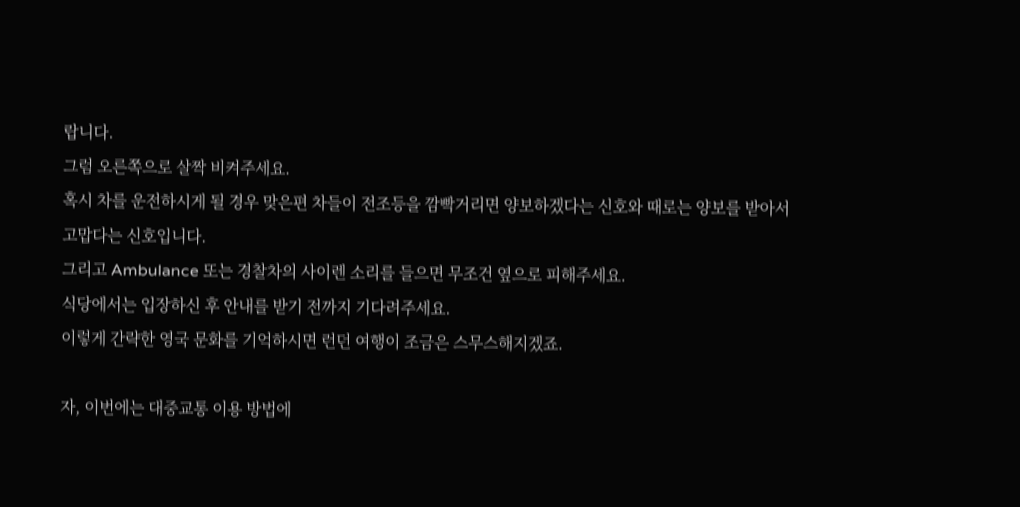랍니다.
그럼 오른쪽으로 살짝 비켜주세요.
혹시 차를 운전하시게 될 경우 맞은편 차들이 전조등을 깜빡거리면 양보하겠다는 신호와 때로는 양보를 받아서 고맙다는 신호입니다.
그리고 Ambulance 또는 경찰차의 사이렌 소리를 들으면 무조건 옆으로 피해주세요.
식당에서는 입장하신 후 안내를 받기 전까지 기다려주세요.
이렇게 간략한 영국 문화를 기억하시면 런던 여행이 조금은 스무스해지겠죠.

자, 이번에는 대중교통 이용 방법에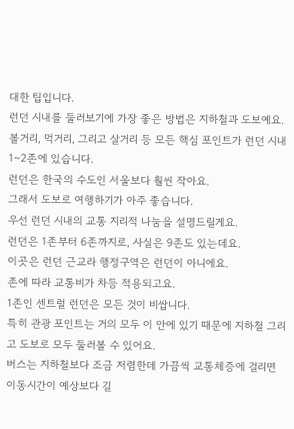대한 팁입니다.
런던 시내를 둘러보기에 가장 좋은 방법은 지하철과 도보예요.
볼거리, 먹거리, 그리고 살거리 등 모든 핵심 포인트가 런던 시내 1~2존에 있습니다.
런던은 한국의 수도인 서울보다 훨씬 작아요.
그래서 도보로 여행하기가 아주 좋습니다.
우선 런던 시내의 교통 지리적 나눔을 설명드릴게요.
런던은 1존부터 6존까지로, 사실은 9존도 있는데요.
이곳은 런던 근교라 행정구역은 런던이 아니에요.
존에 따라 교통비가 차등 적용되고요.
1존인 센트럴 런던은 모든 것이 비쌉니다.
특히 관광 포인트는 거의 모두 이 안에 있기 때문에 지하철 그리고 도보로 모두 둘러볼 수 있어요.
버스는 지하철보다 조금 저렴한데 가끔씩 교통체증에 걸리면 이동시간이 예상보다 길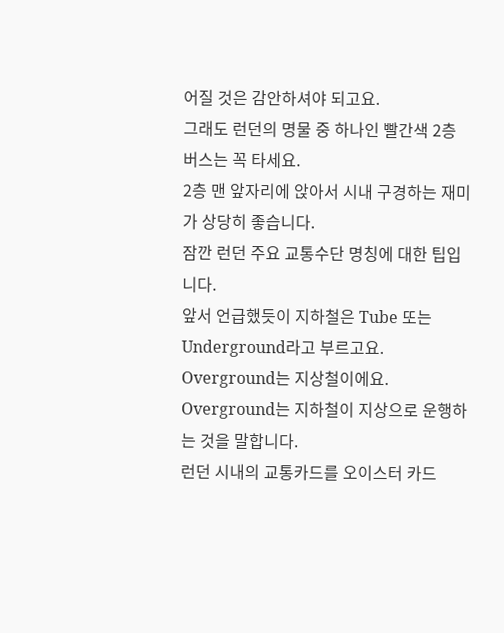어질 것은 감안하셔야 되고요.
그래도 런던의 명물 중 하나인 빨간색 2층 버스는 꼭 타세요.
2층 맨 앞자리에 앉아서 시내 구경하는 재미가 상당히 좋습니다.
잠깐 런던 주요 교통수단 명칭에 대한 팁입니다.
앞서 언급했듯이 지하철은 Tube 또는 Underground라고 부르고요.
Overground는 지상철이에요.
Overground는 지하철이 지상으로 운행하는 것을 말합니다.
런던 시내의 교통카드를 오이스터 카드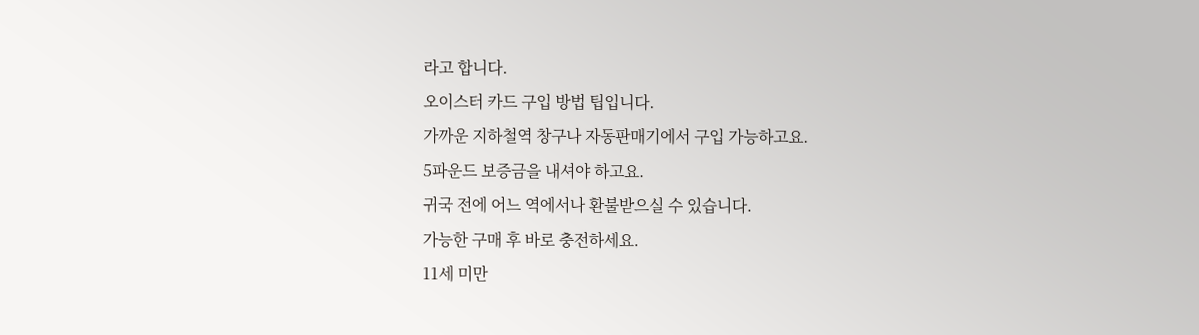라고 합니다.
오이스터 카드 구입 방법 팁입니다.
가까운 지하철역 창구나 자동판매기에서 구입 가능하고요.
5파운드 보증금을 내셔야 하고요.
귀국 전에 어느 역에서나 환불받으실 수 있습니다.
가능한 구매 후 바로 충전하세요.
11세 미만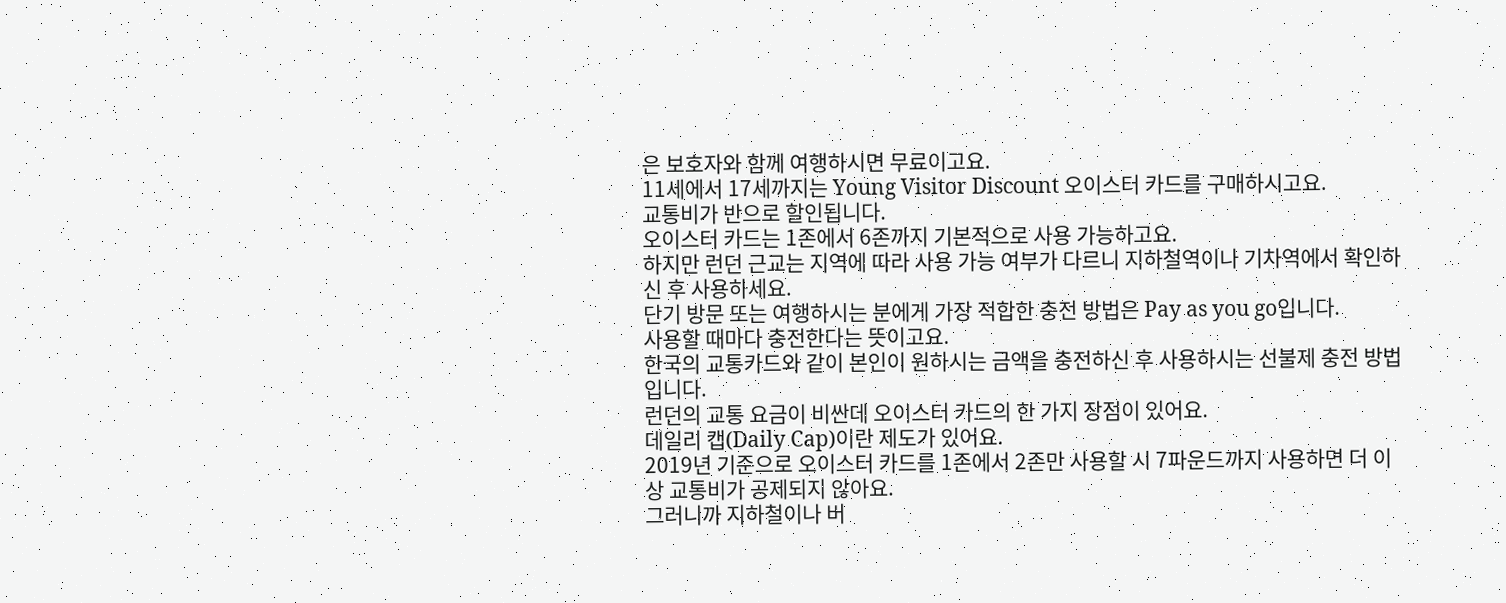은 보호자와 함께 여행하시면 무료이고요.
11세에서 17세까지는 Young Visitor Discount 오이스터 카드를 구매하시고요.
교통비가 반으로 할인됩니다.
오이스터 카드는 1존에서 6존까지 기본적으로 사용 가능하고요.
하지만 런던 근교는 지역에 따라 사용 가능 여부가 다르니 지하철역이나 기차역에서 확인하신 후 사용하세요.
단기 방문 또는 여행하시는 분에게 가장 적합한 충전 방법은 Pay as you go입니다.
사용할 때마다 충전한다는 뜻이고요.
한국의 교통카드와 같이 본인이 원하시는 금액을 충전하신 후 사용하시는 선불제 충전 방법입니다.
런던의 교통 요금이 비싼데 오이스터 카드의 한 가지 장점이 있어요.
데일리 캡(Daily Cap)이란 제도가 있어요.
2019년 기준으로 오이스터 카드를 1존에서 2존만 사용할 시 7파운드까지 사용하면 더 이상 교통비가 공제되지 않아요.
그러니까 지하철이나 버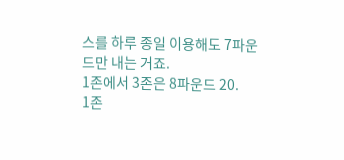스를 하루 종일 이용해도 7파운드만 내는 거죠.
1존에서 3존은 8파운드 20.
1존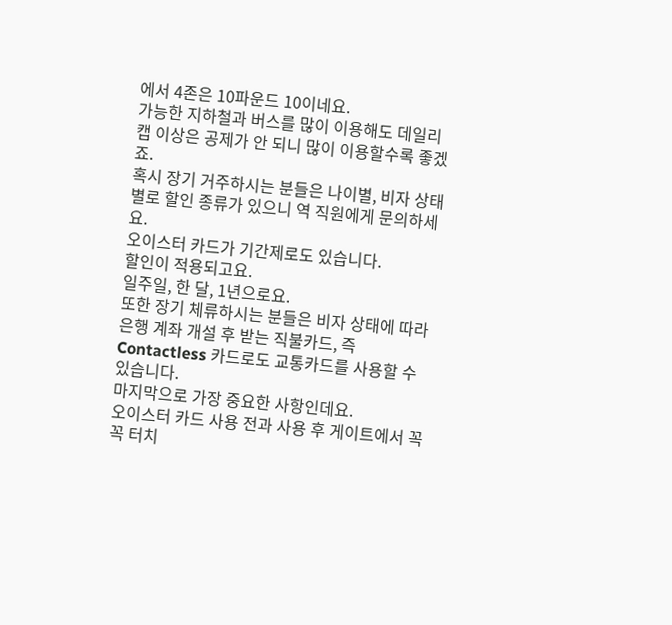에서 4존은 10파운드 10이네요.
가능한 지하철과 버스를 많이 이용해도 데일리 캡 이상은 공제가 안 되니 많이 이용할수록 좋겠죠.
혹시 장기 거주하시는 분들은 나이별, 비자 상태별로 할인 종류가 있으니 역 직원에게 문의하세요.
오이스터 카드가 기간제로도 있습니다.
할인이 적용되고요.
일주일, 한 달, 1년으로요.
또한 장기 체류하시는 분들은 비자 상태에 따라 은행 계좌 개설 후 받는 직불카드, 즉 Contactless 카드로도 교통카드를 사용할 수 있습니다.
마지막으로 가장 중요한 사항인데요.
오이스터 카드 사용 전과 사용 후 게이트에서 꼭꼭 터치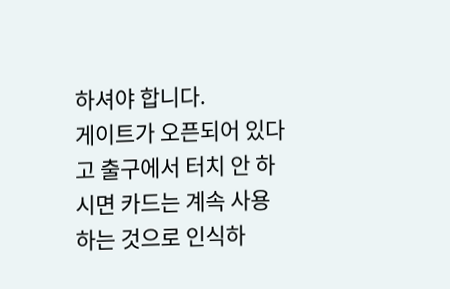하셔야 합니다.
게이트가 오픈되어 있다고 출구에서 터치 안 하시면 카드는 계속 사용하는 것으로 인식하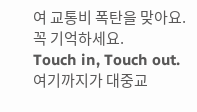여 교통비 폭탄을 맞아요.
꼭 기억하세요.
Touch in, Touch out.
여기까지가 대중교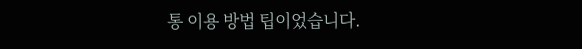통 이용 방법 팁이었습니다.